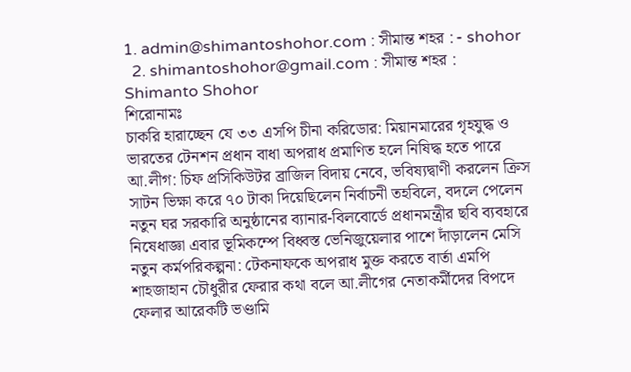1. admin@shimantoshohor.com : সীমান্ত শহর : - shohor
  2. shimantoshohor@gmail.com : সীমান্ত শহর : Shimanto Shohor
শিরোনামঃ
চাকরি হারাচ্ছেন যে ৩৩ এসপি চীনা করিডোর: মিয়ানমারের গৃহযুদ্ধ ও ভারতের টেনশন প্রধান বাধা অপরাধ প্রমাণিত হলে নিষিদ্ধ হতে পারে আ.লীগ: চিফ প্রসিকিউটর ব্রাজিল বিদায় নেবে, ভবিষ্যদ্বাণী করলেন ক্রিস সাটন ভিক্ষা করে ৭০ টাকা দিয়েছিলেন নির্বাচনী তহবিলে, বদলে পেলেন নতুন ঘর সরকারি অনুষ্ঠানের ব্যানার-বিলবোর্ডে প্রধানমন্ত্রীর ছবি ব্যবহারে নিষেধাজ্ঞা এবার ভূমিকম্পে বিধ্বস্ত ভেনিজুয়েলার পাশে দাঁড়ালেন মেসি নতুন কর্মপরিকল্পনা: টেকনাফকে অপরাধ মুক্ত করতে বার্তা এমপি শাহজাহান চৌধুরীর ফেরার কথা বলে আ.লীগের নেতাকর্মীদের বিপদে ফেলার আরেকটি ভণ্ডামি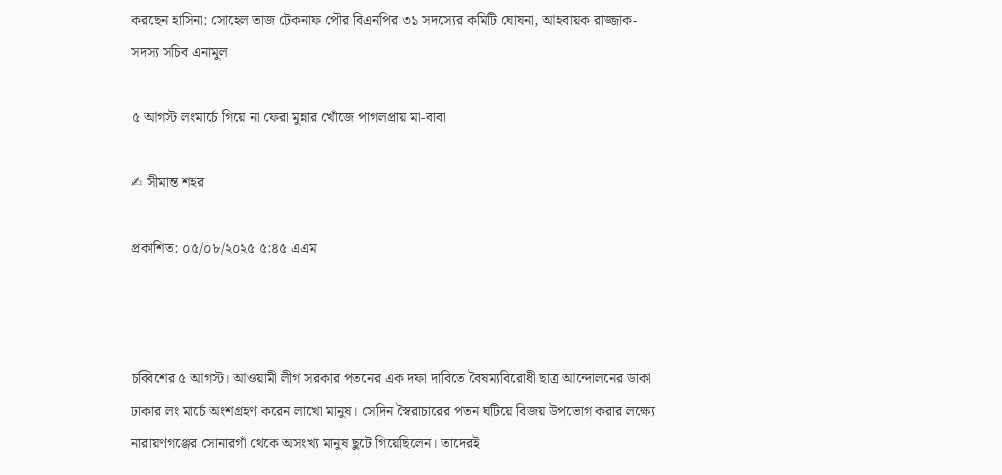করছেন হাসিনা: সোহেল তাজ টেকনাফ পৌর বিএনপির ৩১ সদস্যের কমিটি ঘোষনা, আহবায়ক রাজ্জাক- সদস্য সচিব এনামুল

৫ আগস্ট লংমার্চে গিয়ে না ফেরা মুন্নার খোঁজে পাগলপ্রায় মা-বাবা

✍ সীমান্ত শহর

প্রকাশিত: ০৫/০৮/২০২৫ ৫:৪৫ এএম



চব্বিশের ৫ আগস্ট। আওয়ামী লীগ সরকার পতনের এক দফা দাবিতে বৈষম্যবিরোধী ছাত্র আন্দোলনের ডাকা ঢাকার লং মার্চে অংশগ্রহণ করেন লাখো মানুষ। সেদিন স্বৈরাচারের পতন ঘটিয়ে বিজয় উপভোগ করার লক্ষ্যে নারায়ণগঞ্জের সোনারগাঁ থেকে অসংখ্য মানুষ ছুটে গিয়েছিলেন। তাদেরই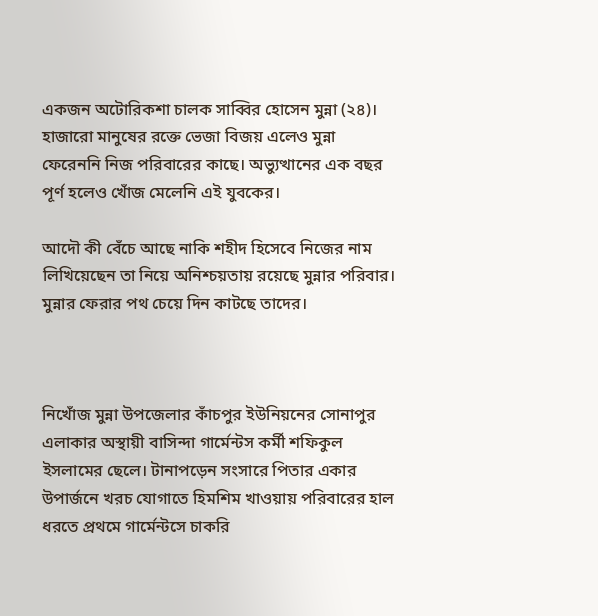একজন অটোরিকশা চালক সাব্বির হোসেন মুন্না (২৪)। হাজারো মানুষের রক্তে ভেজা বিজয় এলেও মুন্না ফেরেননি নিজ পরিবারের কাছে। অভ্যুত্থানের এক বছর পূর্ণ হলেও খোঁজ মেলেনি এই যুবকের।

আদৌ কী বেঁচে আছে নাকি শহীদ হিসেবে নিজের নাম লিখিয়েছেন তা নিয়ে অনিশ্চয়তায় রয়েছে মুন্নার পরিবার। মুন্নার ফেরার পথ চেয়ে দিন কাটছে তাদের।



নিখোঁজ মুন্না উপজেলার কাঁচপুর ইউনিয়নের সোনাপুর এলাকার অস্থায়ী বাসিন্দা গার্মেন্টস কর্মী শফিকুল ইসলামের ছেলে। টানাপড়েন সংসারে পিতার একার উপার্জনে খরচ যোগাতে হিমশিম খাওয়ায় পরিবারের হাল ধরতে প্রথমে গার্মেন্টসে চাকরি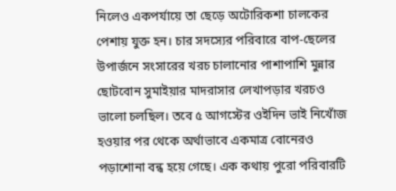নিলেও একপর্যায়ে তা ছেড়ে অটোরিকশা চালকের পেশায় যুক্ত হন। চার সদস্যের পরিবারে বাপ-ছেলের উপার্জনে সংসারের খরচ চালানোর পাশাপাশি মুন্নার ছোটবোন সুমাইয়ার মাদরাসার লেখাপড়ার খরচও ভালো চলছিল। তবে ৫ আগস্টের ওইদিন ভাই নিখোঁজ হওয়ার পর থেকে অর্থাভাবে একমাত্র বোনেরও পড়াশোনা বন্ধ হয়ে গেছে। এক কথায় পুরো পরিবারটি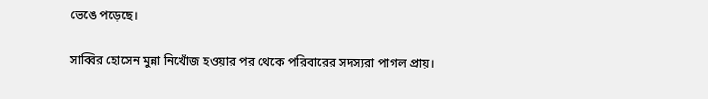ভেঙে পড়েছে।

সাব্বির হোসেন মুন্না নিখোঁজ হওয়ার পর থেকে পরিবারের সদস্যরা পাগল প্রায়।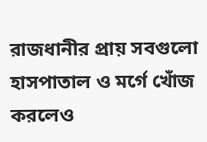রাজধানীর প্রায় সবগুলো হাসপাতাল ও মর্গে খোঁজ করলেও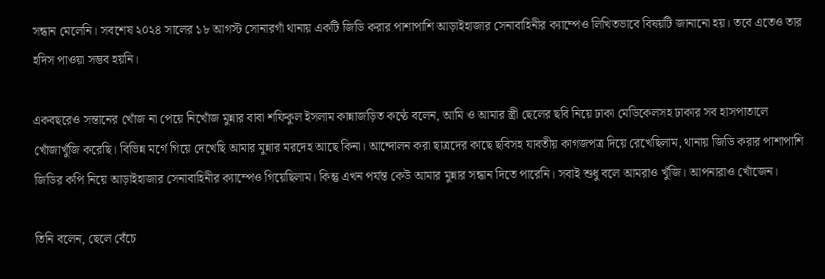সন্ধান মেলেনি। সবশেষ ২০২৪ সালের ১৮ আগস্ট সোনারগাঁ থানায় একটি জিডি করার পাশাপাশি আড়াইহাজার সেনাবাহিনীর ক্যাম্পেও লিখিতভাবে বিষয়টি জানানো হয়। তবে এতেও তার হদিস পাওয়া সম্ভব হয়নি।

একবছরেও সন্তানের খোঁজ না পেয়ে নিখোঁজ মুন্নার বাবা শফিকুল ইসলাম কান্নাজড়িত কণ্ঠে বলেন, আমি ও আমার স্ত্রী ছেলের ছবি নিয়ে ঢাকা মেডিকেলসহ ঢাকার সব হাসপাতালে খোঁজাখুঁজি করেছি। বিভিন্ন মর্গে গিয়ে দেখেছি আমার মুন্নার মরদেহ আছে কিনা। আন্দোলন করা ছাত্রদের কাছে ছবিসহ যাবতীয় কাগজপত্র দিয়ে রেখেছিলাম, থানায় জিডি করার পাশাপাশি জিডির কপি নিয়ে আড়াইহাজার সেনাবাহিনীর ক্যাম্পেও গিয়েছিলাম। কিন্তু এখন পর্যন্ত কেউ আমার মুন্নার সন্ধান দিতে পারেনি। সবাই শুধু বলে আমরাও খুঁজি। আপনারাও খোঁজেন।

তিনি বলেন, ছেলে বেঁচে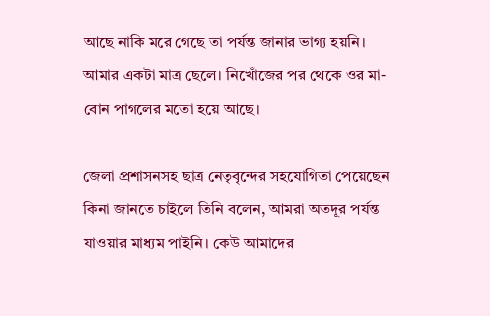আছে নাকি মরে গেছে তা পর্যন্ত জানার ভাগ্য হয়নি। আমার একটা মাত্র ছেলে। নিখোঁজের পর থেকে ওর মা-বোন পাগলের মতো হয়ে আছে।

জেলা প্রশাসনসহ ছাত্র নেতৃবৃন্দের সহযোগিতা পেয়েছেন কিনা জানতে চাইলে তিনি বলেন, আমরা অতদূর পর্যন্ত যাওয়ার মাধ্যম পাইনি। কেউ আমাদের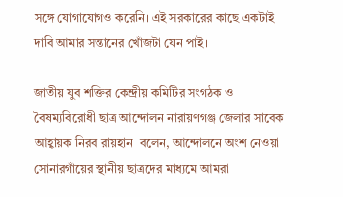সঙ্গে যোগাযোগও করেনি। এই সরকারের কাছে একটাই দাবি আমার সন্তানের খোঁজটা যেন পাই।

জাতীয় যুব শক্তির কেন্দ্রীয় কমিটির সংগঠক ও বৈষম্যবিরোধী ছাত্র আন্দোলন নারায়ণগঞ্জ জেলার সাবেক আহ্বায়ক নিরব রায়হান  বলেন, আন্দোলনে অংশ নেওয়া সোনারগাঁয়ের স্থানীয় ছাত্রদের মাধ্যমে আমরা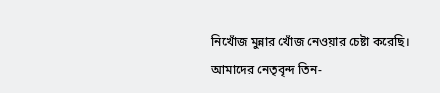নিখোঁজ মুন্নার খোঁজ নেওয়ার চেষ্টা করেছি। আমাদের নেতৃবৃন্দ তিন-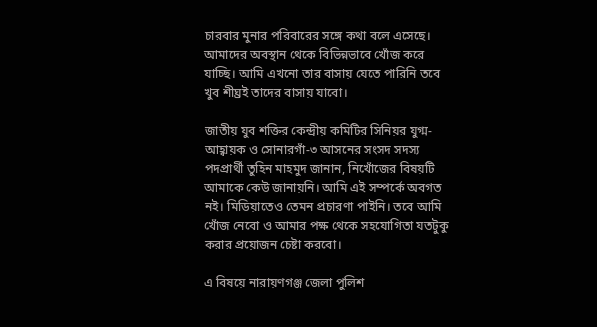চারবার মুনার পরিবারের সঙ্গে কথা বলে এসেছে। আমাদের অবস্থান থেকে বিভিন্নভাবে খোঁজ করে যাচ্ছি। আমি এখনো তার বাসায় যেতে পারিনি তবে খুব শীঘ্রই তাদের বাসায় যাবো।

জাতীয় যুব শক্তির কেন্দ্রীয় কমিটির সিনিয়র যুগ্ম-আহ্বায়ক ও সোনারগাঁ-৩ আসনের সংসদ সদস্য পদপ্রার্থী তুহিন মাহমুদ জানান, নিখোঁজের বিষয়টি আমাকে কেউ জানায়নি। আমি এই সম্পর্কে অবগত নই। মিডিয়াতেও তেমন প্রচারণা পাইনি। তবে আমি খোঁজ নেবো ও আমার পক্ষ থেকে সহযোগিতা যতটুকু করার প্রয়োজন চেষ্টা করবো।

এ বিষয়ে নারায়ণগঞ্জ জেলা পুলিশ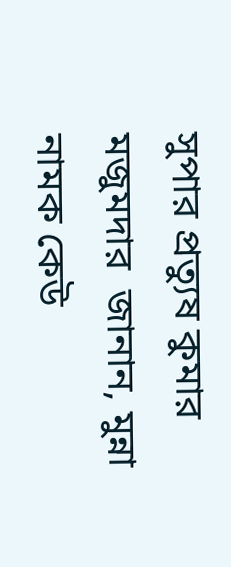সুপার প্রত্যুষ কুমার মজুমদার  জানান, মুন্না নামক কেউ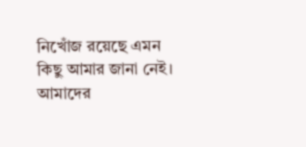নিখোঁজ রয়েছে এমন কিছু আমার জানা নেই। আমাদের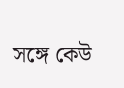সঙ্গে কেউ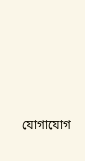যোগাযোগ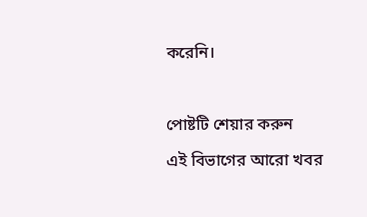করেনি।



পোষ্টটি শেয়ার করুন

এই বিভাগের আরো খবর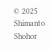© 2025 Shimanto Shohor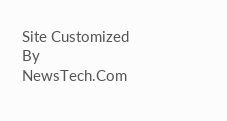Site Customized By NewsTech.Com